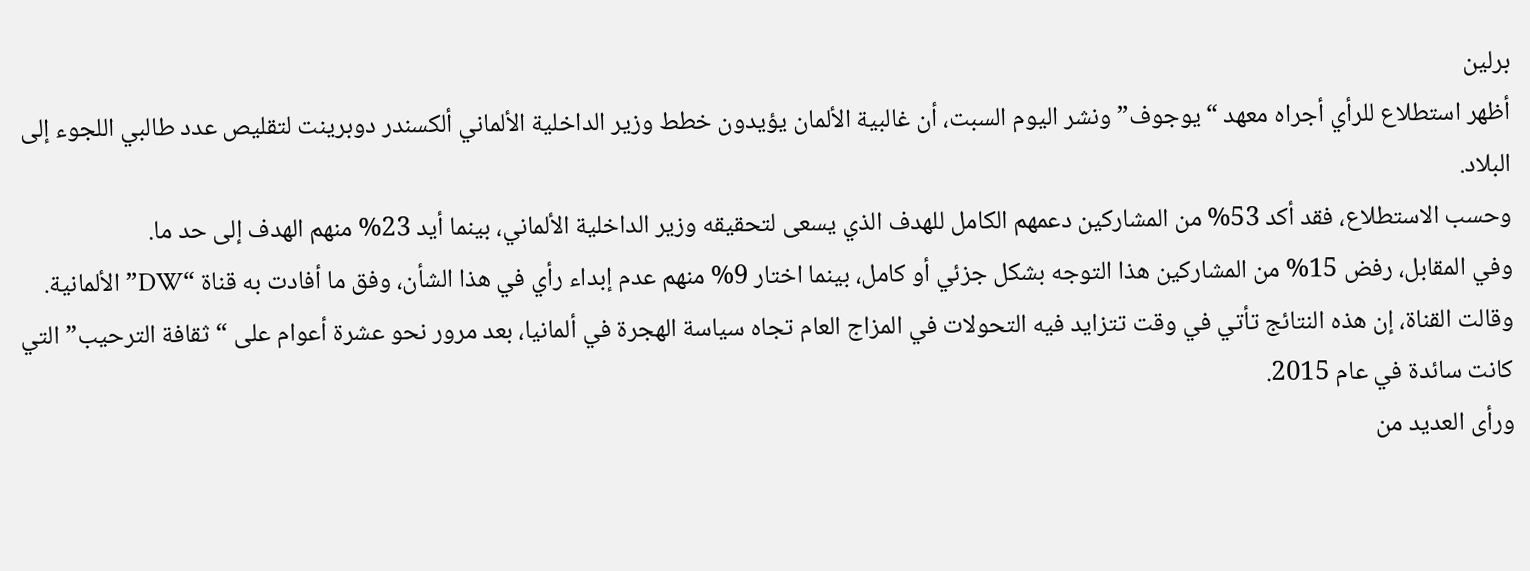برلين
أظهر استطلاع للرأي أجراه معهد “يوجوف” ونشر اليوم السبت، أن غالبية الألمان يؤيدون خطط وزير الداخلية الألماني ألكسندر دوبرينت لتقليص عدد طالبي اللجوء إلى البلاد.
وحسب الاستطلاع، فقد أكد 53% من المشاركين دعمهم الكامل للهدف الذي يسعى لتحقيقه وزير الداخلية الألماني، بينما أيد 23% منهم الهدف إلى حد ما.
وفي المقابل، رفض 15% من المشاركين هذا التوجه بشكل جزئي أو كامل، بينما اختار 9% منهم عدم إبداء رأي في هذا الشأن، وفق ما أفادت به قناة “DW” الألمانية.
وقالت القناة، إن هذه النتائج تأتي في وقت تتزايد فيه التحولات في المزاج العام تجاه سياسة الهجرة في ألمانيا، بعد مرور نحو عشرة أعوام على “ثقافة الترحيب” التي كانت سائدة في عام 2015.
ورأى العديد من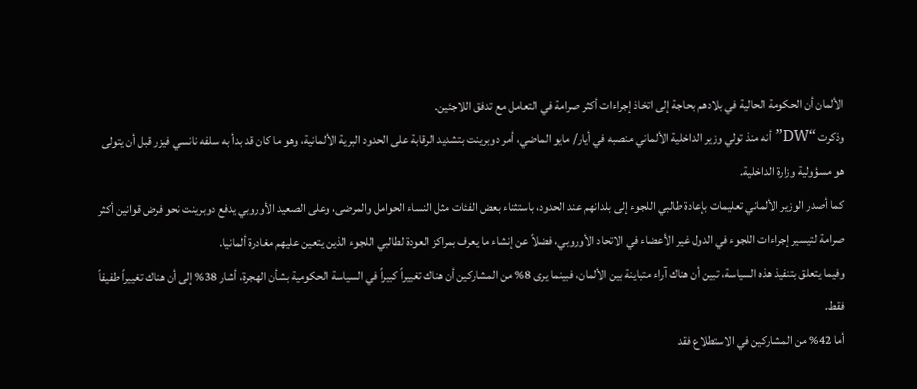الألمان أن الحكومة الحالية في بلادهم بحاجة إلى اتخاذ إجراءات أكثر صرامة في التعامل مع تدفق اللاجئين.
وذكرت “DW” أنه منذ تولي وزير الداخلية الألماني منصبه في أيار/ مايو الماضي، أمر دوبرينت بتشديد الرقابة على الحدود البرية الألمانية، وهو ما كان قد بدأ به سلفه نانسي فيزر قبل أن يتولى هو مسؤولية وزارة الداخلية.
كما أصدر الوزير الألماني تعليمات بإعادة طالبي اللجوء إلى بلدانهم عند الحدود، باستثناء بعض الفئات مثل النساء الحوامل والمرضى، وعلى الصعيد الأوروبي يدفع دوبرينت نحو فرض قوانين أكثر صرامة لتيسير إجراءات اللجوء في الدول غير الأعضاء في الاتحاد الأوروبي، فضلاً عن إنشاء ما يعرف بمراكز العودة لطالبي اللجوء الذين يتعين عليهم مغادرة ألمانيا.
وفيما يتعلق بتنفيذ هذه السياسة، تبين أن هناك آراء متباينة بين الألمان، فبينما يرى 8% من المشاركين أن هناك تغييراً كبيراً في السياسة الحكومية بشأن الهجرة، أشار 38% إلى أن هناك تغييراً طفيفاً فقط.
أما 42% من المشاركين في الاستطلاع فقد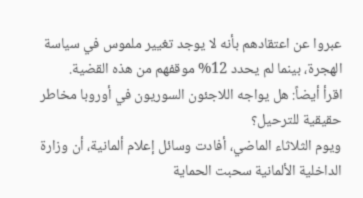عبروا عن اعتقادهم بأنه لا يوجد تغيير ملموس في سياسة الهجرة، بينما لم يحدد 12% موقفهم من هذه القضية.
اقرأ أيضاً: هل يواجه اللاجئون السوريون في أوروبا مخاطر حقيقية للترحيل؟
ويوم الثلاثاء الماضي، أفادت وسائل إعلام ألمانية، أن وزارة الداخلية الألمانية سحبت الحماية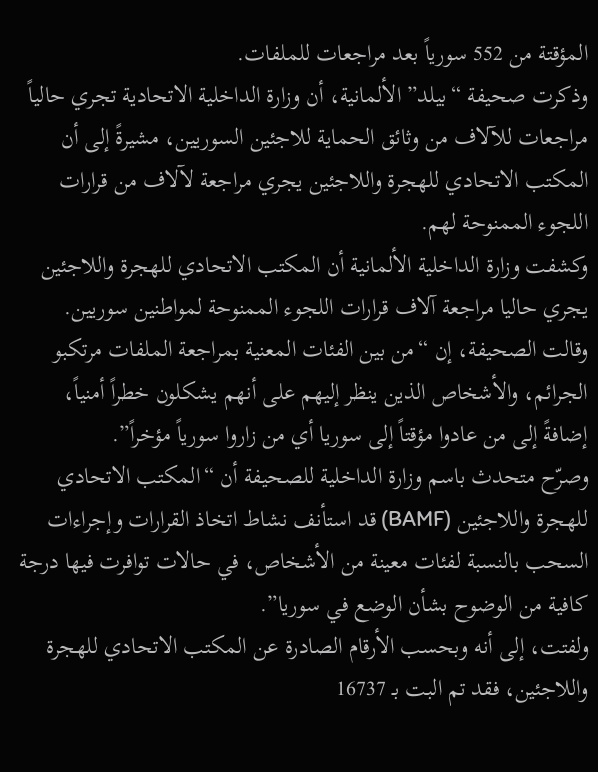المؤقتة من 552 سورياً بعد مراجعات للملفات.
وذكرت صحيفة “بيلد” الألمانية، أن وزارة الداخلية الاتحادية تجري حالياً مراجعات للآلاف من وثائق الحماية للاجئين السوريين، مشيرةً إلى أن المكتب الاتحادي للهجرة واللاجئين يجري مراجعة لآلاف من قرارات اللجوء الممنوحة لهم.
وكشفت وزارة الداخلية الألمانية أن المكتب الاتحادي للهجرة واللاجئين يجري حاليا مراجعة آلاف قرارات اللجوء الممنوحة لمواطنين سوريين.
وقالت الصحيفة، إن “من بين الفئات المعنية بمراجعة الملفات مرتكبو الجرائم، والأشخاص الذين ينظر إليهم على أنهم يشكلون خطراً أمنياً، إضافةً إلى من عادوا مؤقتاً إلى سوريا أي من زاروا سورياً مؤخراً”.
وصرّح متحدث باسم وزارة الداخلية للصحيفة أن “المكتب الاتحادي للهجرة واللاجئين (BAMF) قد استأنف نشاط اتخاذ القرارات وإجراءات السحب بالنسبة لفئات معينة من الأشخاص، في حالات توافرت فيها درجة كافية من الوضوح بشأن الوضع في سوريا”.
ولفتت، إلى أنه وبحسب الأرقام الصادرة عن المكتب الاتحادي للهجرة واللاجئين، فقد تم البت بـ 16737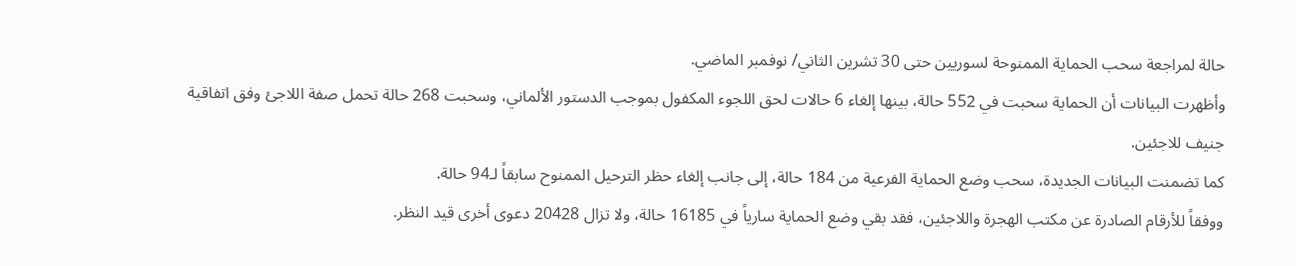حالة لمراجعة سحب الحماية الممنوحة لسوريين حتى 30 تشرين الثاني/ نوفمبر الماضي.
وأظهرت البيانات أن الحماية سحبت في 552 حالة، بينها إلغاء 6 حالات لحق اللجوء المكفول بموجب الدستور الألماني، وسحبت 268 حالة تحمل صفة اللاجئ وفق اتفاقية جنيف للاجئين.
كما تضمنت البيانات الجديدة، سحب وضع الحماية الفرعية من 184 حالة، إلى جانب إلغاء حظر الترحيل الممنوح سابقاً لـ94 حالة.
ووفقاً للأرقام الصادرة عن مكتب الهجرة واللاجئين، فقد بقي وضع الحماية سارياً في 16185 حالة، ولا تزال 20428 دعوى أخرى قيد النظر.